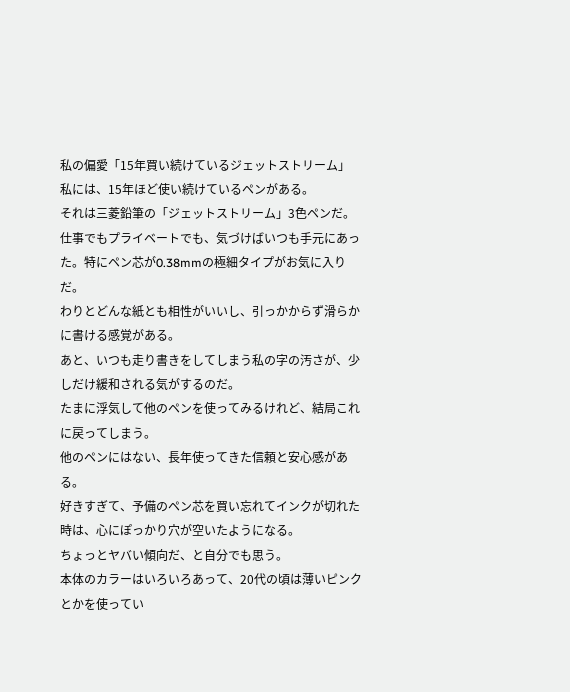私の偏愛「15年買い続けているジェットストリーム」
私には、15年ほど使い続けているペンがある。
それは三菱鉛筆の「ジェットストリーム」3色ペンだ。
仕事でもプライベートでも、気づけばいつも手元にあった。特にペン芯が0.38mmの極細タイプがお気に入りだ。
わりとどんな紙とも相性がいいし、引っかからず滑らかに書ける感覚がある。
あと、いつも走り書きをしてしまう私の字の汚さが、少しだけ緩和される気がするのだ。
たまに浮気して他のペンを使ってみるけれど、結局これに戻ってしまう。
他のペンにはない、長年使ってきた信頼と安心感がある。
好きすぎて、予備のペン芯を買い忘れてインクが切れた時は、心にぽっかり穴が空いたようになる。
ちょっとヤバい傾向だ、と自分でも思う。
本体のカラーはいろいろあって、20代の頃は薄いピンクとかを使ってい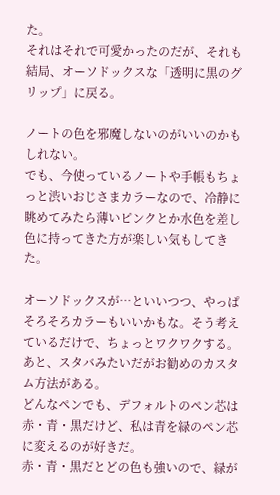た。
それはそれで可愛かったのだが、それも結局、オーソドックスな「透明に黒のグリップ」に戻る。

ノートの色を邪魔しないのがいいのかもしれない。
でも、今使っているノートや手帳もちょっと渋いおじさまカラーなので、冷静に眺めてみたら薄いピンクとか水色を差し色に持ってきた方が楽しい気もしてきた。

オーソドックスが…といいつつ、やっぱそろそろカラーもいいかもな。そう考えているだけで、ちょっとワクワクする。
あと、スタバみたいだがお勧めのカスタム方法がある。
どんなペンでも、デフォルトのペン芯は赤・青・黒だけど、私は青を緑のペン芯に変えるのが好きだ。
赤・青・黒だとどの色も強いので、緑が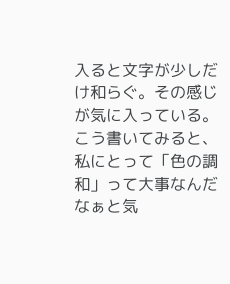入ると文字が少しだけ和らぐ。その感じが気に入っている。
こう書いてみると、私にとって「色の調和」って大事なんだなぁと気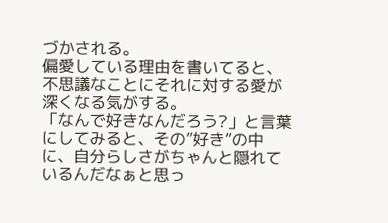づかされる。
偏愛している理由を書いてると、不思議なことにそれに対する愛が深くなる気がする。
「なんで好きなんだろう?」と言葉にしてみると、その”好き”の中に、自分らしさがちゃんと隠れているんだなぁと思っ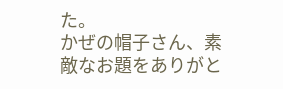た。
かぜの帽子さん、素敵なお題をありがと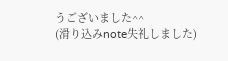うございました^^
(滑り込みnote失礼しました)